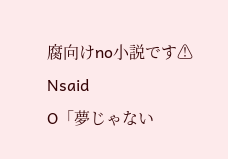腐向けno小説です⚠
Nsaid
O「夢じゃない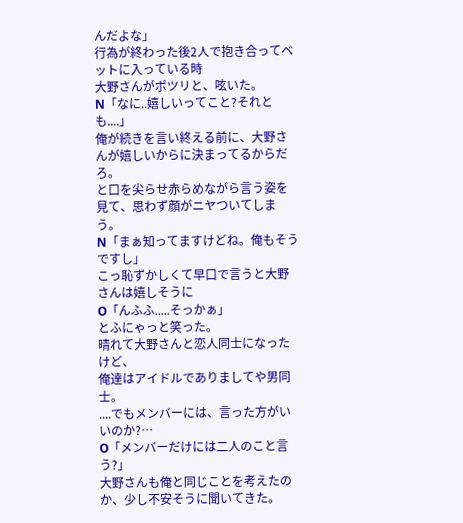んだよな」
行為が終わった後2人で抱き合ってベットに入っている時
大野さんがポツリと、呟いた。
N「なに..嬉しいってこと?それとも....」
俺が続きを言い終える前に、大野さんが嬉しいからに決まってるからだろ。
と口を尖らせ赤らめながら言う姿を見て、思わず顔がニヤついてしまう。
N「まぁ知ってますけどね。俺もそうですし」
こっ恥ずかしくて早口で言うと大野さんは嬉しそうに
O「んふふ.....そっかぁ」
とふにゃっと笑った。
晴れて大野さんと恋人同士になったけど、
俺達はアイドルでありましてや男同士。
....でもメンバーには、言った方がいいのか?…
O「メンバーだけには二人のこと言う?」
大野さんも俺と同じことを考えたのか、少し不安そうに聞いてきた。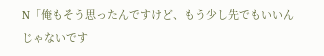N「俺もそう思ったんですけど、もう少し先でもいいんじゃないです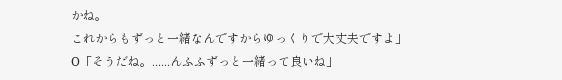かね。
これからもずっと一緒なんですからゆっくりで大丈夫ですよ」
O「そうだね。......んふふずっと一緒って良いね」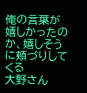俺の言葉が嬉しかったのか、嬉しそうに頬づりしてくる
大野さん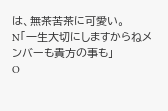は、無茶苦茶に可愛い。
N「一生大切にしますからねメンバーも貴方の事も」
O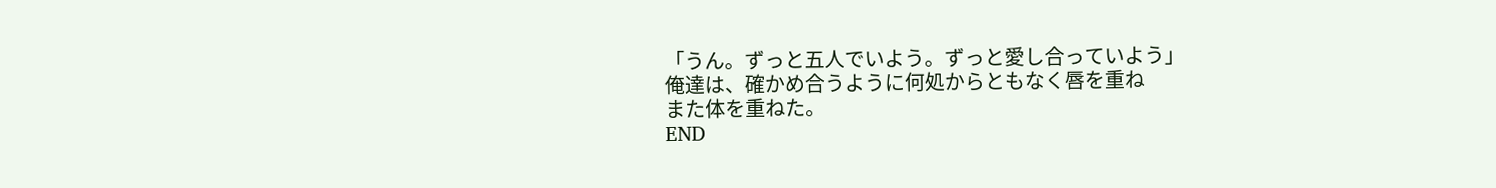「うん。ずっと五人でいよう。ずっと愛し合っていよう」
俺達は、確かめ合うように何処からともなく唇を重ね
また体を重ねた。
END